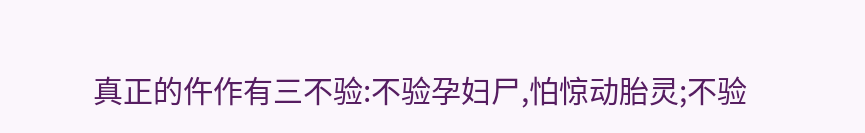真正的仵作有三不验:不验孕妇尸,怕惊动胎灵;不验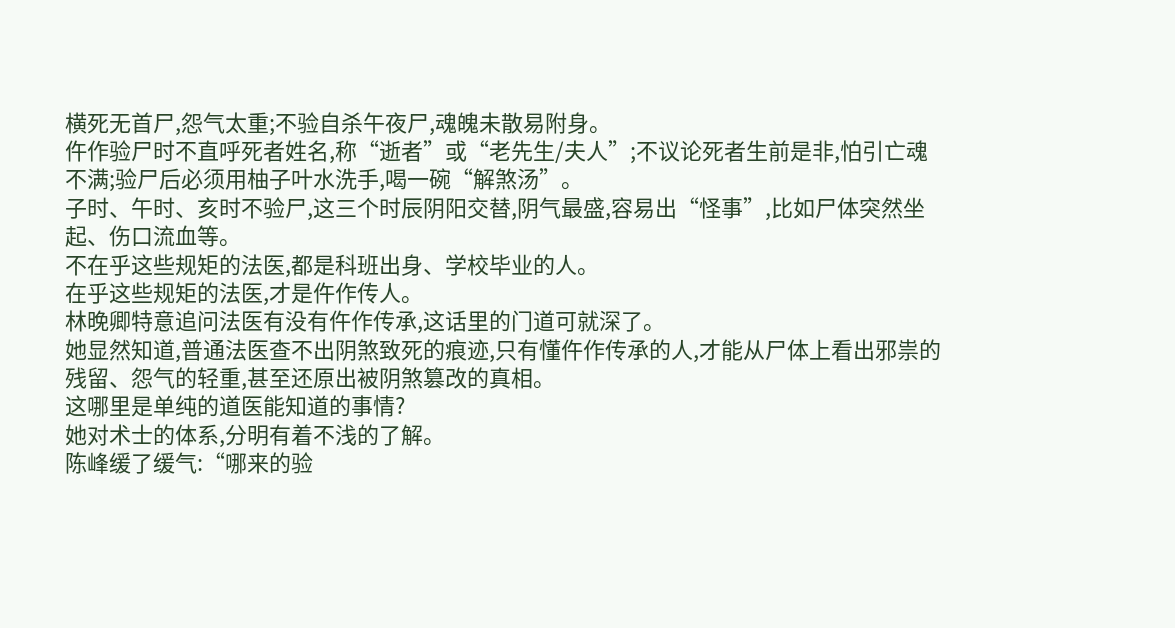横死无首尸,怨气太重;不验自杀午夜尸,魂魄未散易附身。
仵作验尸时不直呼死者姓名,称“逝者”或“老先生/夫人”;不议论死者生前是非,怕引亡魂不满;验尸后必须用柚子叶水洗手,喝一碗“解煞汤”。
子时、午时、亥时不验尸,这三个时辰阴阳交替,阴气最盛,容易出“怪事”,比如尸体突然坐起、伤口流血等。
不在乎这些规矩的法医,都是科班出身、学校毕业的人。
在乎这些规矩的法医,才是仵作传人。
林晚卿特意追问法医有没有仵作传承,这话里的门道可就深了。
她显然知道,普通法医查不出阴煞致死的痕迹,只有懂仵作传承的人,才能从尸体上看出邪祟的残留、怨气的轻重,甚至还原出被阴煞篡改的真相。
这哪里是单纯的道医能知道的事情?
她对术士的体系,分明有着不浅的了解。
陈峰缓了缓气:“哪来的验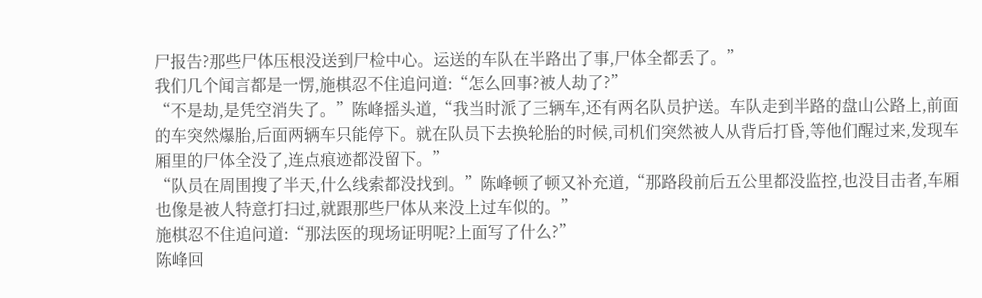尸报告?那些尸体压根没送到尸检中心。运送的车队在半路出了事,尸体全都丢了。”
我们几个闻言都是一愣,施棋忍不住追问道:“怎么回事?被人劫了?”
“不是劫,是凭空消失了。”陈峰摇头道,“我当时派了三辆车,还有两名队员护送。车队走到半路的盘山公路上,前面的车突然爆胎,后面两辆车只能停下。就在队员下去换轮胎的时候,司机们突然被人从背后打昏,等他们醒过来,发现车厢里的尸体全没了,连点痕迹都没留下。”
“队员在周围搜了半天,什么线索都没找到。”陈峰顿了顿又补充道,“那路段前后五公里都没监控,也没目击者,车厢也像是被人特意打扫过,就跟那些尸体从来没上过车似的。”
施棋忍不住追问道:“那法医的现场证明呢?上面写了什么?”
陈峰回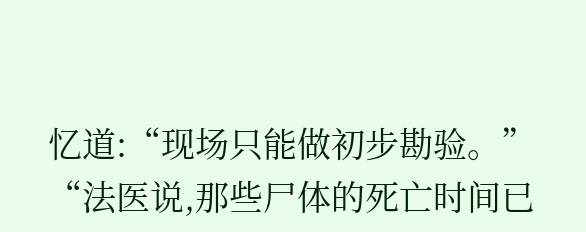忆道:“现场只能做初步勘验。”
“法医说,那些尸体的死亡时间已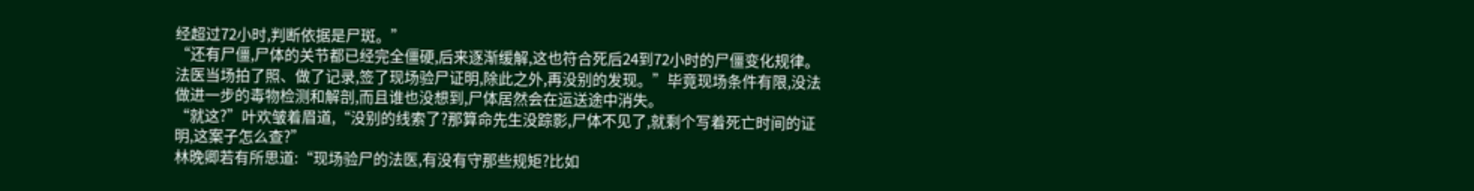经超过72小时,判断依据是尸斑。”
“还有尸僵,尸体的关节都已经完全僵硬,后来逐渐缓解,这也符合死后24到72小时的尸僵变化规律。法医当场拍了照、做了记录,签了现场验尸证明,除此之外,再没别的发现。”毕竟现场条件有限,没法做进一步的毒物检测和解剖,而且谁也没想到,尸体居然会在运送途中消失。
“就这?”叶欢皱着眉道,“没别的线索了?那算命先生没踪影,尸体不见了,就剩个写着死亡时间的证明,这案子怎么查?”
林晚卿若有所思道:“现场验尸的法医,有没有守那些规矩?比如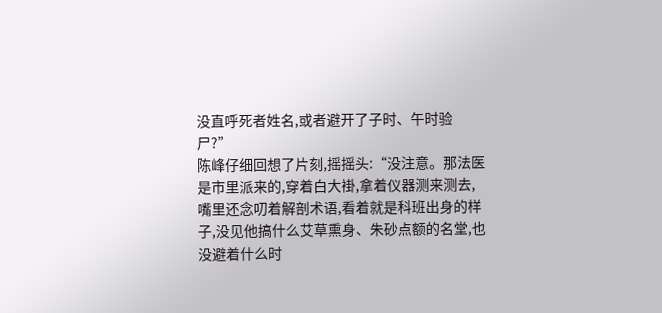没直呼死者姓名,或者避开了子时、午时验尸?”
陈峰仔细回想了片刻,摇摇头:“没注意。那法医是市里派来的,穿着白大褂,拿着仪器测来测去,嘴里还念叨着解剖术语,看着就是科班出身的样子,没见他搞什么艾草熏身、朱砂点额的名堂,也没避着什么时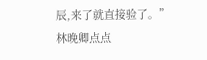辰,来了就直接验了。”
林晚卿点点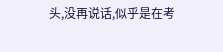头,没再说话,似乎是在考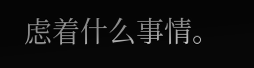虑着什么事情。